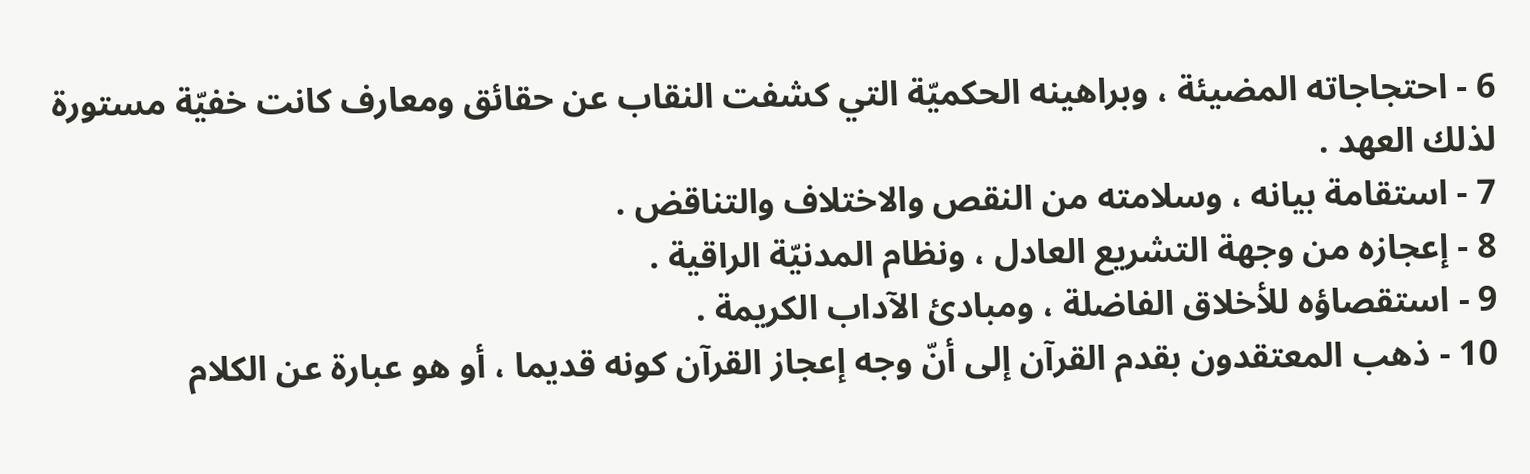6 - احتجاجاته المضيئة ، وبراهينه الحكميّة التي كشفت النقاب عن حقائق ومعارف كانت خفيّة مستورة لذلك العهد .
7 - استقامة بيانه ، وسلامته من النقص والاختلاف والتناقض .
8 - إعجازه من وجهة التشريع العادل ، ونظام المدنيّة الراقية .
9 - استقصاؤه للأخلاق الفاضلة ، ومبادئ الآداب الكريمة .
10 - ذهب المعتقدون بقدم القرآن إلى أنّ وجه إعجاز القرآن كونه قديما ، أو هو عبارة عن الكلام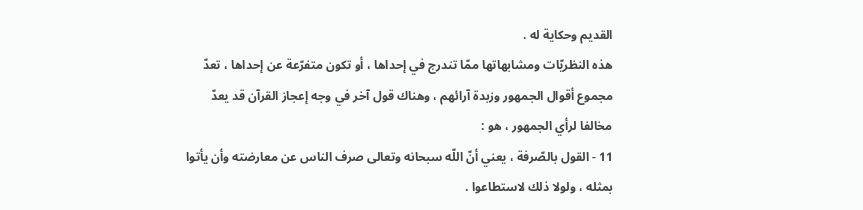القديم وحكاية له .
هذه النظريّات ومشابهاتها ممّا تندرج في إحداها ، أو تكون متفرّعة عن إحداها ، تعدّ مجموع أقوال الجمهور وزبدة آرائهم ، وهناك قول آخر في وجه إعجاز القرآن قد يعدّ مخالفا لرأي الجمهور ، هو :
11 - القول بالصّرفة ، يعني أنّ اللّه سبحانه وتعالى صرف الناس عن معارضته وأن يأتوا بمثله ، ولولا ذلك لاستطاعوا .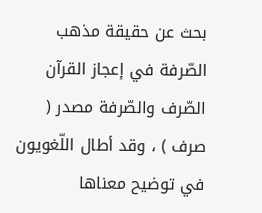بحث عن حقيقة مذهب الصّرفة في إعجاز القرآن
الصّرف والصّرفة مصدر ( صرف ) ، وقد أطال اللّغويون في توضيح معناها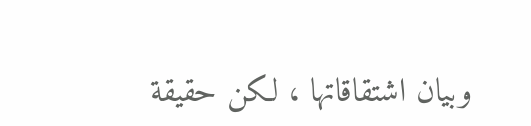وبيان اشتقاقاتها ، لكن حقيقة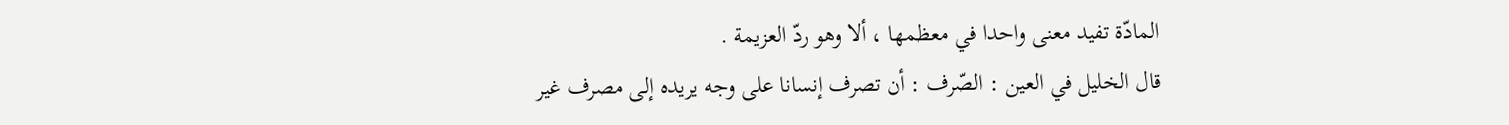المادّة تفيد معنى واحدا في معظمها ، ألا وهو ردّ العزيمة .
قال الخليل في العين : الصّرف : أن تصرف إنسانا على وجه يريده إلى مصرف غير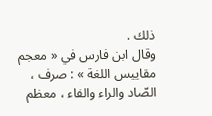ذلك .
وقال ابن فارس في « معجم مقاييس اللغة » : صرف ، الصّاد والراء والفاء ، معظم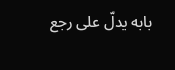بابه يدلّ على رجع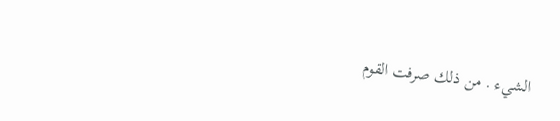الشيء . من ذلك صرفت القوم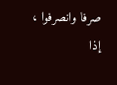صرفا وانصرفوا ، إذا